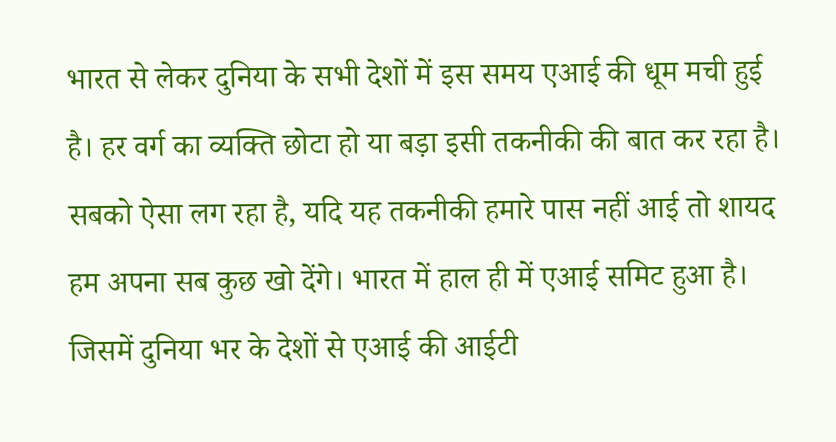भारत से लेकर दुनिया के सभी देशों में इस समय एआई की धूम मची हुई है। हर वर्ग का व्यक्ति छोटा हो या बड़ा इसी तकनीकी की बात कर रहा है। सबको ऐसा लग रहा है, यदि यह तकनीकी हमारे पास नहीं आई तो शायद हम अपना सब कुछ खो देंगे। भारत में हाल ही में एआई समिट हुआ है। जिसमें दुनिया भर के देशों से एआई की आईटी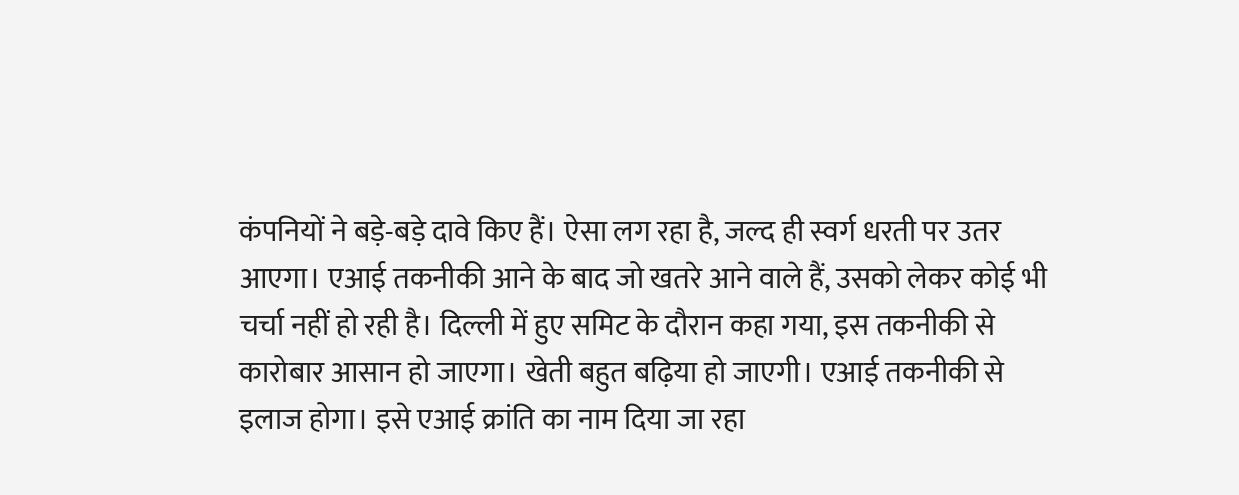कंपनियों ने बड़े-बड़े दावे किए हैं। ऐसा लग रहा है, जल्द ही स्वर्ग धरती पर उतर आएगा। एआई तकनीकी आने के बाद जो खतरे आने वाले हैं, उसको लेकर कोई भी चर्चा नहीं हो रही है। दिल्ली में हुए समिट के दौरान कहा गया, इस तकनीकी से कारोबार आसान हो जाएगा। खेती बहुत बढ़िया हो जाएगी। एआई तकनीकी से इलाज होगा। इसे एआई क्रांति का नाम दिया जा रहा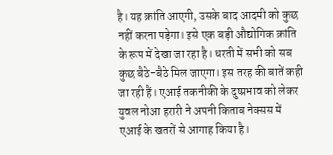है। यह क्रांति आएगी, उसके बाद आदमी को कुछ नहीं करना पड़ेगा। इसे एक बड़ी औद्योगिक क्रांति के रूप में देखा जा रहा है। धरती में सभी को सब कुछ बैठे-बैठे मिल जाएगा। इस तरह की बातें कही जा रही हैं। एआई तकनीकी के दुष्प्रभाव को लेकर युवल नोआ हरारी ने अपनी किताब नेक्सस में एआई के खतरों से आगाह किया है।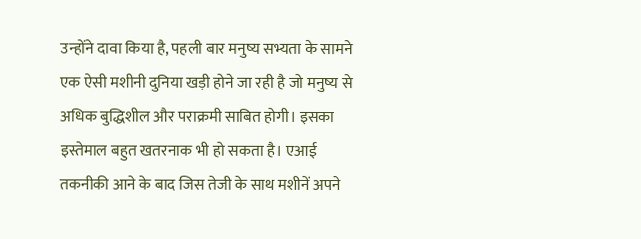उन्होंने दावा किया है, पहली बार मनुष्य सभ्यता के सामने एक ऐसी मशीनी दुनिया खड़ी होने जा रही है जो मनुष्य से अधिक बुद्धिशील और पराक्रमी साबित होगी। इसका इस्तेमाल बहुत खतरनाक भी हो सकता है। एआई तकनीकी आने के बाद जिस तेजी के साथ मशीनें अपने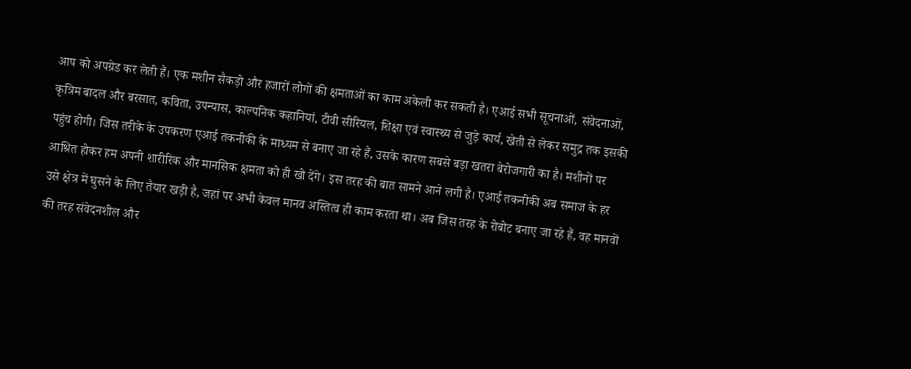आप को अपग्रेड कर लेती हैं। एक मशीन सैकड़ो और हजारों लोगों की क्षमताओं का काम अकेली कर सकती है। एआई सभी सूचनाओं, संवेदनाओं, कृत्रिम बादल और बरसात, कविता, उपन्यास, काल्पनिक कहानियां, टीवी सीरियल, शिक्षा एवं स्वास्थ्य से जुड़े कार्य, खेती से लेकर समुद्र तक इसकी पहुंच होगी। जिस तरीके के उपकरण एआई तकनीकी के माध्यम से बनाए जा रहे हैं, उसके कारण सबसे बड़ा खतरा बेरोजगारी का है। मशीनों पर आश्रित होकर हम अपनी शारीरिक और मानसिक क्षमता को ही खो देंगे। इस तरह की बात सामने आने लगी है। एआई तकनीकी अब समाज के हर उसे क्षेत्र में घुसने के लिए तैयार खड़ी है, जहां पर अभी केवल मानव अस्तित्व ही काम करता था। अब जिस तरह के रोबोट बनाए जा रहे हैं, वह मानवों की तरह संवेदनशील और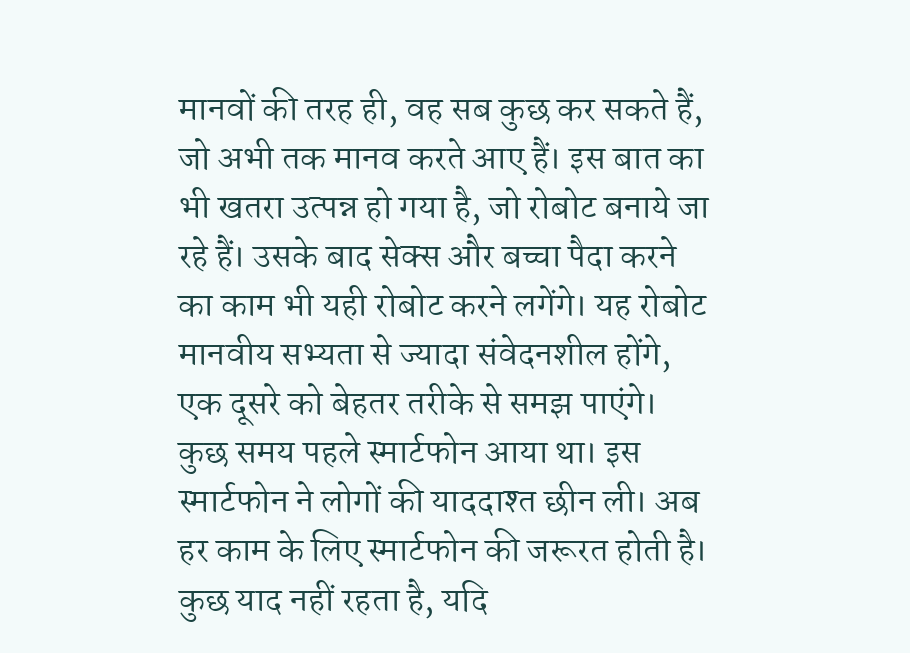मानवों की तरह ही, वह सब कुछ कर सकते हैं, जो अभी तक मानव करते आए हैं। इस बात का भी खतरा उत्पन्न हो गया है, जो रोबोट बनाये जा रहे हैं। उसके बाद सेक्स और बच्चा पैदा करने का काम भी यही रोबोट करने लगेंगे। यह रोबोट मानवीय सभ्यता से ज्यादा संवेदनशील होंगे, एक दूसरे को बेहतर तरीके से समझ पाएंगे। कुछ समय पहले स्मार्टफोन आया था। इस स्मार्टफोन ने लोगों की याददाश्त छीन ली। अब हर काम के लिए स्मार्टफोन की जरूरत होती है। कुछ याद नहीं रहता है, यदि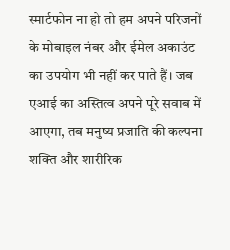स्मार्टफोन ना हो तो हम अपने परिजनों के मोबाइल नंबर और ईमेल अकाउंट का उपयोग भी नहीं कर पाते हैं। जब एआई का अस्तित्व अपने पूरे सवाब में आएगा, तब मनुष्य प्रजाति की कल्पना शक्ति और शारीरिक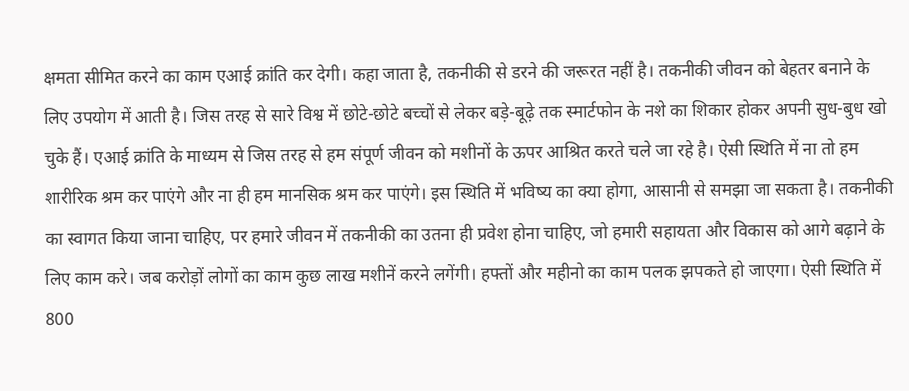क्षमता सीमित करने का काम एआई क्रांति कर देगी। कहा जाता है, तकनीकी से डरने की जरूरत नहीं है। तकनीकी जीवन को बेहतर बनाने के लिए उपयोग में आती है। जिस तरह से सारे विश्व में छोटे-छोटे बच्चों से लेकर बड़े-बूढ़े तक स्मार्टफोन के नशे का शिकार होकर अपनी सुध-बुध खो चुके हैं। एआई क्रांति के माध्यम से जिस तरह से हम संपूर्ण जीवन को मशीनों के ऊपर आश्रित करते चले जा रहे है। ऐसी स्थिति में ना तो हम शारीरिक श्रम कर पाएंगे और ना ही हम मानसिक श्रम कर पाएंगे। इस स्थिति में भविष्य का क्या होगा, आसानी से समझा जा सकता है। तकनीकी का स्वागत किया जाना चाहिए, पर हमारे जीवन में तकनीकी का उतना ही प्रवेश होना चाहिए, जो हमारी सहायता और विकास को आगे बढ़ाने के लिए काम करे। जब करोड़ों लोगों का काम कुछ लाख मशीनें करने लगेंगी। हफ्तों और महीनो का काम पलक झपकते हो जाएगा। ऐसी स्थिति में 800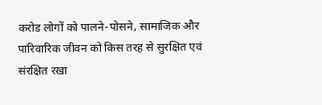करोड लोगों को पालने-पोसने, सामाजिक और पारिवारिक जीवन को किस तरह से सुरक्षित एवं संरक्षित रखा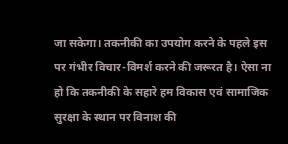जा सकेगा। तकनीकी का उपयोग करने के पहले इस पर गंभीर विचार-विमर्श करने की जरूरत है। ऐसा ना हो कि तकनीकी के सहारे हम विकास एवं सामाजिक सुरक्षा के स्थान पर विनाश की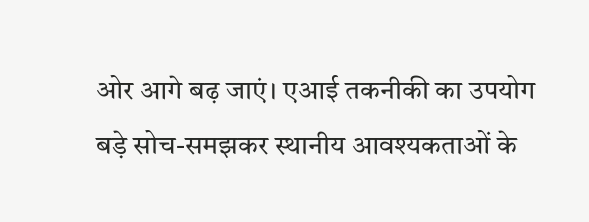ओर आगे बढ़ जाएं। एआई तकनीकी का उपयोग बड़े सोच-समझकर स्थानीय आवश्यकताओं के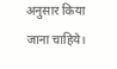अनुसार किया जाना चाहिये।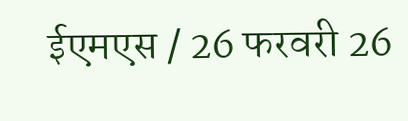ईएमएस / 26 फरवरी 26